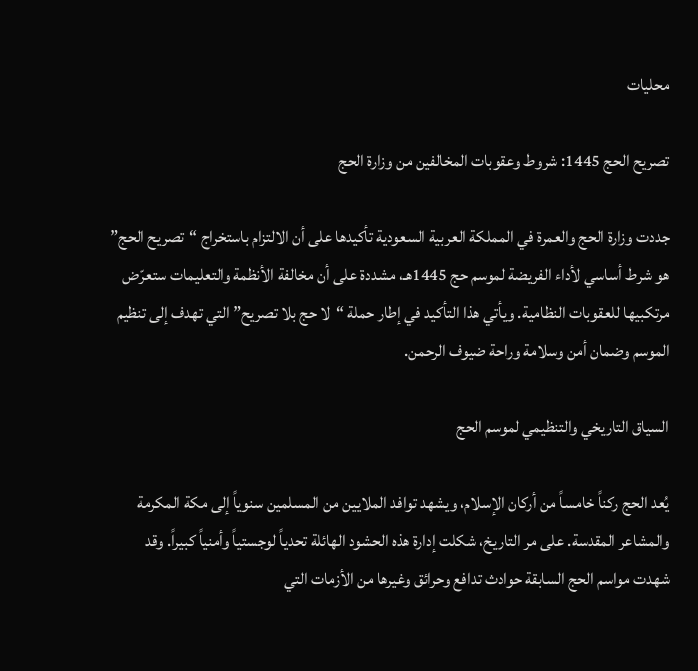محليات

تصريح الحج 1445: شروط وعقوبات المخالفين من وزارة الحج

جددت وزارة الحج والعمرة في المملكة العربية السعودية تأكيدها على أن الالتزام باستخراج “تصريح الحج” هو شرط أساسي لأداء الفريضة لموسم حج 1445هـ، مشددة على أن مخالفة الأنظمة والتعليمات ستعرّض مرتكبيها للعقوبات النظامية. ويأتي هذا التأكيد في إطار حملة “لا حج بلا تصريح” التي تهدف إلى تنظيم الموسم وضمان أمن وسلامة وراحة ضيوف الرحمن.

السياق التاريخي والتنظيمي لموسم الحج

يُعد الحج ركناً خامساً من أركان الإسلام، ويشهد توافد الملايين من المسلمين سنوياً إلى مكة المكرمة والمشاعر المقدسة. على مر التاريخ، شكلت إدارة هذه الحشود الهائلة تحدياً لوجستياً وأمنياً كبيراً. وقد شهدت مواسم الحج السابقة حوادث تدافع وحرائق وغيرها من الأزمات التي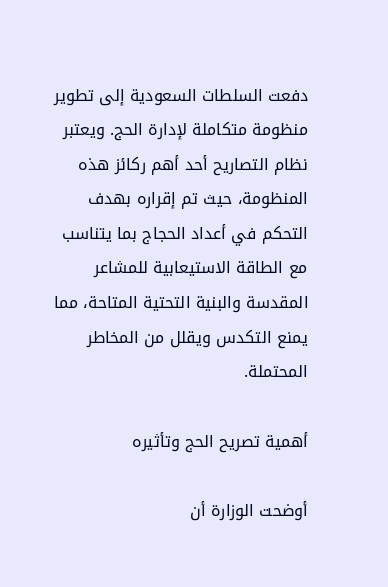دفعت السلطات السعودية إلى تطوير منظومة متكاملة لإدارة الحج. ويعتبر نظام التصاريح أحد أهم ركائز هذه المنظومة، حيث تم إقراره بهدف التحكم في أعداد الحجاج بما يتناسب مع الطاقة الاستيعابية للمشاعر المقدسة والبنية التحتية المتاحة، مما يمنع التكدس ويقلل من المخاطر المحتملة.

أهمية تصريح الحج وتأثيره

أوضحت الوزارة أن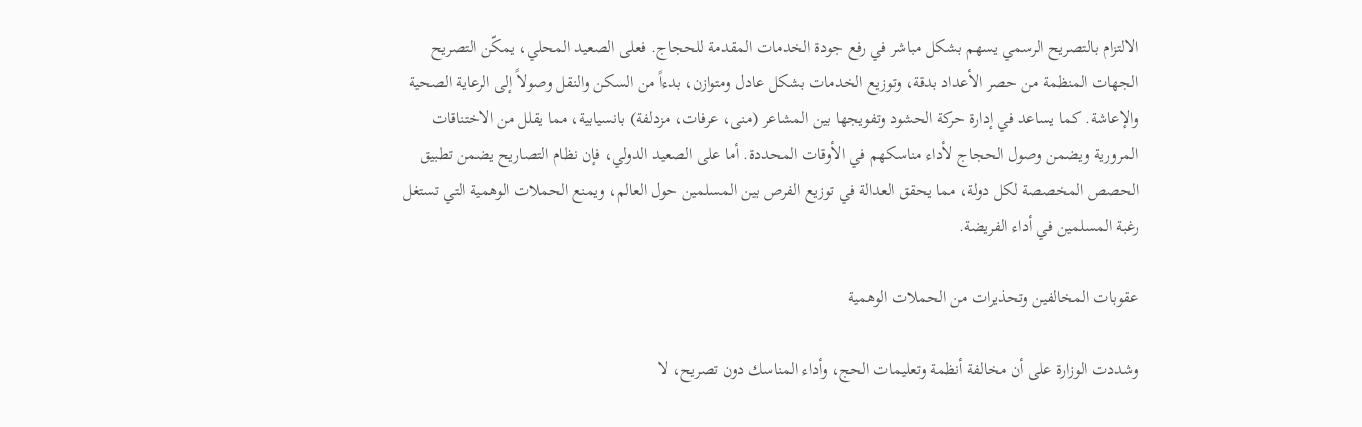الالتزام بالتصريح الرسمي يسهم بشكل مباشر في رفع جودة الخدمات المقدمة للحجاج. فعلى الصعيد المحلي، يمكّن التصريح الجهات المنظمة من حصر الأعداد بدقة، وتوزيع الخدمات بشكل عادل ومتوازن، بدءاً من السكن والنقل وصولاً إلى الرعاية الصحية والإعاشة. كما يساعد في إدارة حركة الحشود وتفويجها بين المشاعر (منى، عرفات، مزدلفة) بانسيابية، مما يقلل من الاختناقات المرورية ويضمن وصول الحجاج لأداء مناسكهم في الأوقات المحددة. أما على الصعيد الدولي، فإن نظام التصاريح يضمن تطبيق الحصص المخصصة لكل دولة، مما يحقق العدالة في توزيع الفرص بين المسلمين حول العالم، ويمنع الحملات الوهمية التي تستغل رغبة المسلمين في أداء الفريضة.

عقوبات المخالفين وتحذيرات من الحملات الوهمية

وشددت الوزارة على أن مخالفة أنظمة وتعليمات الحج، وأداء المناسك دون تصريح، لا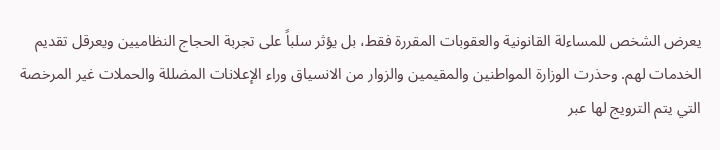يعرض الشخص للمساءلة القانونية والعقوبات المقررة فقط، بل يؤثر سلباً على تجربة الحجاج النظاميين ويعرقل تقديم الخدمات لهم. وحذرت الوزارة المواطنين والمقيمين والزوار من الانسياق وراء الإعلانات المضللة والحملات غير المرخصة التي يتم الترويج لها عبر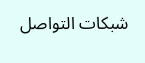شبكات التواصل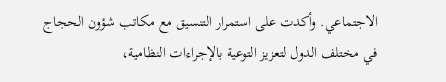الاجتماعي. وأكدت على استمرار التنسيق مع مكاتب شؤون الحجاج في مختلف الدول لتعزيز التوعية بالإجراءات النظامية،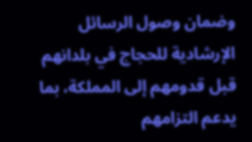وضمان وصول الرسائل الإرشادية للحجاج في بلدانهم قبل قدومهم إلى المملكة، بما يدعم التزامهم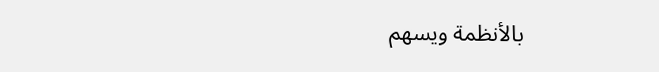بالأنظمة ويسهم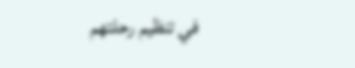في تنظيم رحلتهم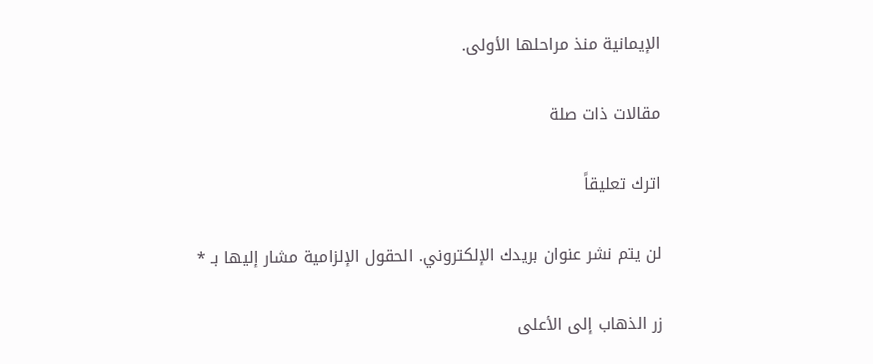الإيمانية منذ مراحلها الأولى.

مقالات ذات صلة

اترك تعليقاً

لن يتم نشر عنوان بريدك الإلكتروني. الحقول الإلزامية مشار إليها بـ *

زر الذهاب إلى الأعلى